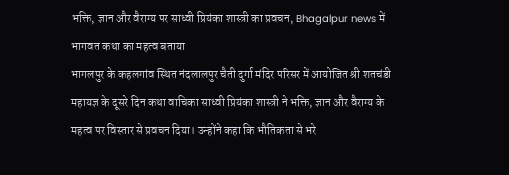भक्ति, ज्ञान और वैराग्य पर साध्वी प्रियंका शास्त्री का प्रवचन, Bhagalpur news में भागवत कथा का महत्व बताया
भागलपुर के कहलगांव स्थित नंदलालपुर चैती दुर्गा मंदिर परिसर में आयोजित श्री शतचंडी महायज्ञ के दूसरे दिन कथा वाचिका साध्वी प्रियंका शास्त्री ने भक्ति, ज्ञान और वैराग्य के महत्व पर विस्तार से प्रवचन दिया। उन्होंने कहा कि भौतिकता से भरे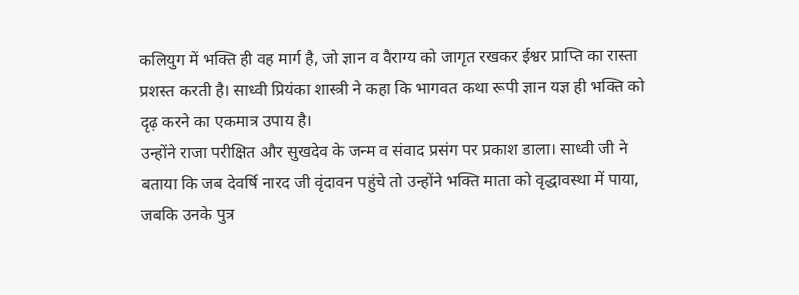कलियुग में भक्ति ही वह मार्ग है, जो ज्ञान व वैराग्य को जागृत रखकर ईश्वर प्राप्ति का रास्ता प्रशस्त करती है। साध्वी प्रियंका शास्त्री ने कहा कि भागवत कथा रूपी ज्ञान यज्ञ ही भक्ति को दृढ़ करने का एकमात्र उपाय है।
उन्होंने राजा परीक्षित और सुखदेव के जन्म व संवाद प्रसंग पर प्रकाश डाला। साध्वी जी ने बताया कि जब देवर्षि नारद जी वृंदावन पहुंचे तो उन्होंने भक्ति माता को वृद्धावस्था में पाया, जबकि उनके पुत्र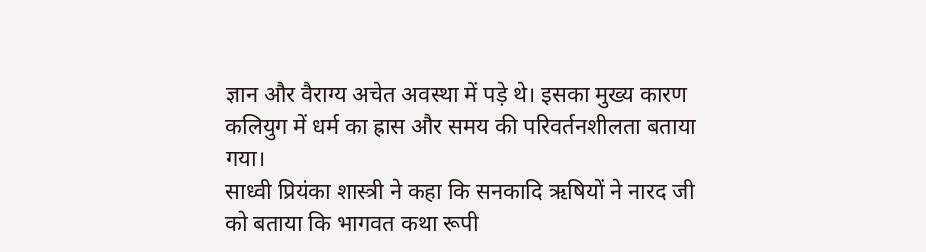ज्ञान और वैराग्य अचेत अवस्था में पड़े थे। इसका मुख्य कारण कलियुग में धर्म का ह्रास और समय की परिवर्तनशीलता बताया गया।
साध्वी प्रियंका शास्त्री ने कहा कि सनकादि ऋषियों ने नारद जी को बताया कि भागवत कथा रूपी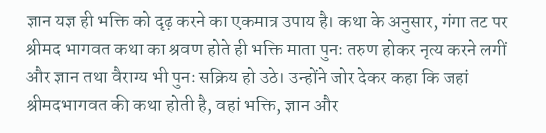ज्ञान यज्ञ ही भक्ति को दृढ़ करने का एकमात्र उपाय है। कथा के अनुसार, गंगा तट पर श्रीमद भागवत कथा का श्रवण होते ही भक्ति माता पुनः तरुण होकर नृत्य करने लगीं और ज्ञान तथा वैराग्य भी पुनः सक्रिय हो उठे। उन्होंने जोर देकर कहा कि जहां श्रीमदभागवत की कथा होती है, वहां भक्ति, ज्ञान और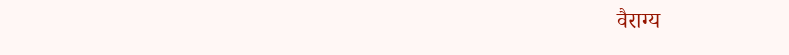वैराग्य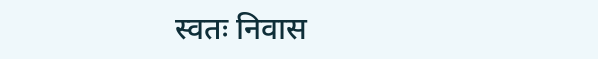स्वतः निवास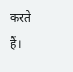करते हैं।